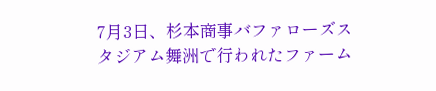7月3日、杉本商事バファローズスタジアム舞洲で行われたファーム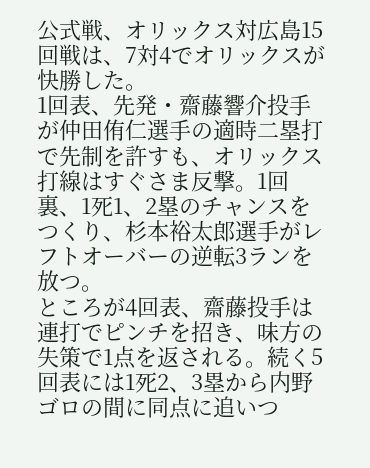公式戦、オリックス対広島15回戦は、7対4でオリックスが快勝した。
1回表、先発・齋藤響介投手が仲田侑仁選手の適時二塁打で先制を許すも、オリックス打線はすぐさま反撃。1回裏、1死1、2塁のチャンスをつくり、杉本裕太郎選手がレフトオーバーの逆転3ランを放つ。
ところが4回表、齋藤投手は連打でピンチを招き、味方の失策で1点を返される。続く5回表には1死2、3塁から内野ゴロの間に同点に追いつ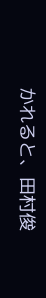かれると、田村俊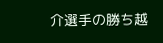介選手の勝ち越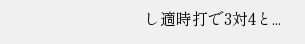し適時打で3対4と...